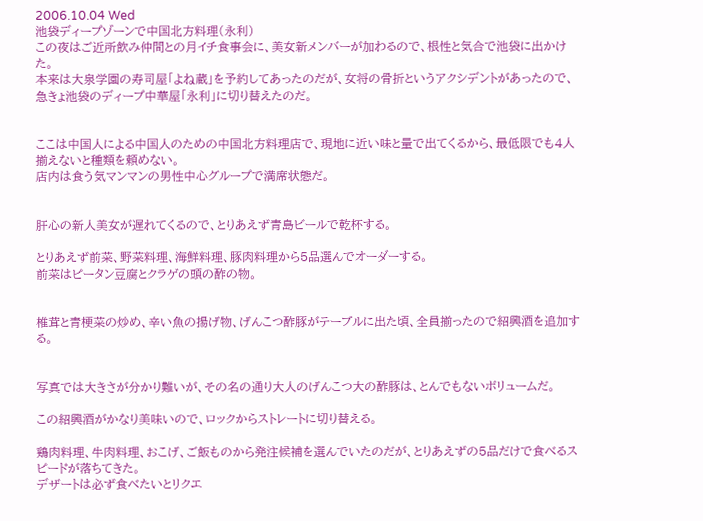2006.10.04 Wed
池袋ディープゾーンで中国北方料理(永利)
この夜はご近所飲み仲間との月イチ食事会に、美女新メンバーが加わるので、根性と気合で池袋に出かけた。
本来は大泉学園の寿司屋「よね蔵」を予約してあったのだが、女将の骨折というアクシデントがあったので、急きょ池袋のディープ中華屋「永利」に切り替えたのだ。


ここは中国人による中国人のための中国北方料理店で、現地に近い味と量で出てくるから、最低限でも4人揃えないと種類を頼めない。
店内は食う気マンマンの男性中心グループで満席状態だ。


肝心の新人美女が遅れてくるので、とりあえず青島ビールで乾杯する。

とりあえず前菜、野菜料理、海鮮料理、豚肉料理から5品選んでオーダーする。
前菜はピータン豆腐とクラゲの頭の酢の物。


椎茸と青梗菜の炒め、辛い魚の揚げ物、げんこつ酢豚がテーブルに出た頃、全員揃ったので紹興酒を追加する。


写真では大きさが分かり難いが、その名の通り大人のげんこつ大の酢豚は、とんでもないボリュームだ。

この紹興酒がかなり美味いので、ロックからストレートに切り替える。

鶏肉料理、牛肉料理、おこげ、ご飯ものから発注候補を選んでいたのだが、とりあえずの5品だけで食べるスピードが落ちてきた。
デザートは必ず食べたいとリクエ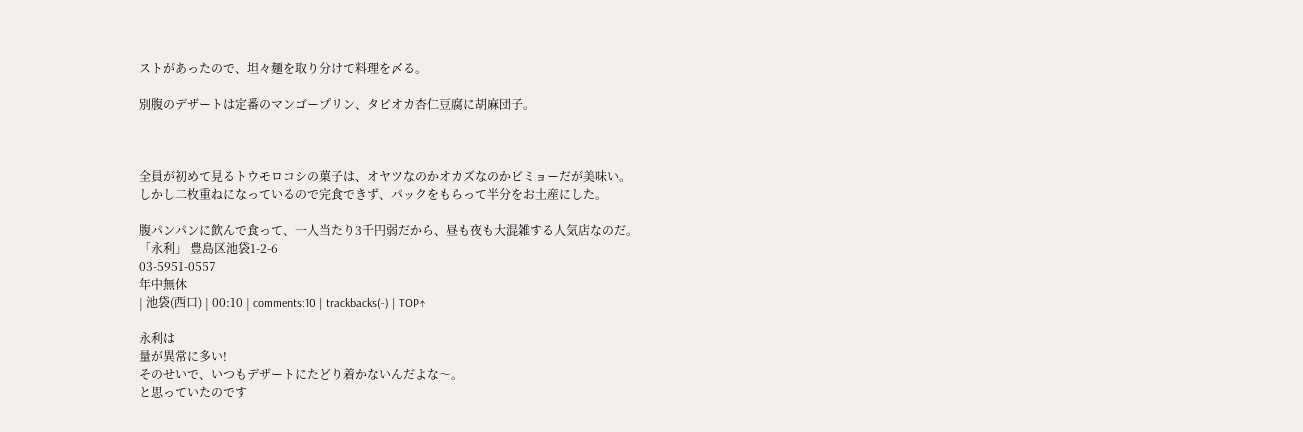ストがあったので、坦々麺を取り分けて料理を〆る。

別腹のデザートは定番のマンゴープリン、タピオカ杏仁豆腐に胡麻団子。



全員が初めて見るトウモロコシの菓子は、オヤツなのかオカズなのかビミョーだが美味い。
しかし二枚重ねになっているので完食できず、パックをもらって半分をお土産にした。

腹パンパンに飲んで食って、一人当たり3千円弱だから、昼も夜も大混雑する人気店なのだ。
「永利」 豊島区池袋1-2-6
03-5951-0557
年中無休
| 池袋(西口) | 00:10 | comments:10 | trackbacks(-) | TOP↑

永利は
量が異常に多い!
そのせいで、いつもデザートにたどり着かないんだよな〜。
と思っていたのです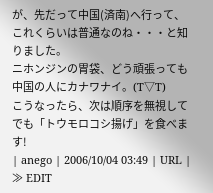が、先だって中国(済南)へ行って、
これくらいは普通なのね・・・と知りました。
ニホンジンの胃袋、どう頑張っても中国の人にカナワナイ。(T▽T)
こうなったら、次は順序を無視してでも「トウモロコシ揚げ」を食べます!
| anego | 2006/10/04 03:49 | URL | ≫ EDIT